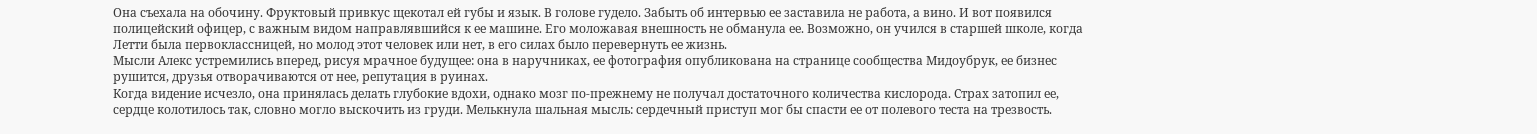Она съехала на обочину. Фруктовый привкус щекотал ей губы и язык. В голове гудело. Забыть об интервью ее заставила не работа, а вино. И вот появился полицейский офицер, с важным видом направлявшийся к ее машине. Его моложавая внешность не обманула ее. Возможно, он учился в старшей школе, когда Летти была первоклассницей, но молод этот человек или нет, в его силах было перевернуть ее жизнь.
Мысли Алекс устремились вперед, рисуя мрачное будущее: она в наручниках, ее фотография опубликована на странице сообщества Мидоубрук, ее бизнес рушится, друзья отворачиваются от нее, репутация в руинах.
Когда видение исчезло, она принялась делать глубокие вдохи, однако мозг по-прежнему не получал достаточного количества кислорода. Страх затопил ее, сердце колотилось так, словно могло выскочить из груди. Мелькнула шальная мысль: сердечный приступ мог бы спасти ее от полевого теста на трезвость.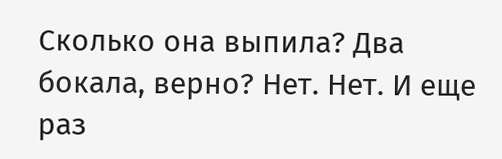Сколько она выпила? Два бокала, верно? Нет. Нет. И еще раз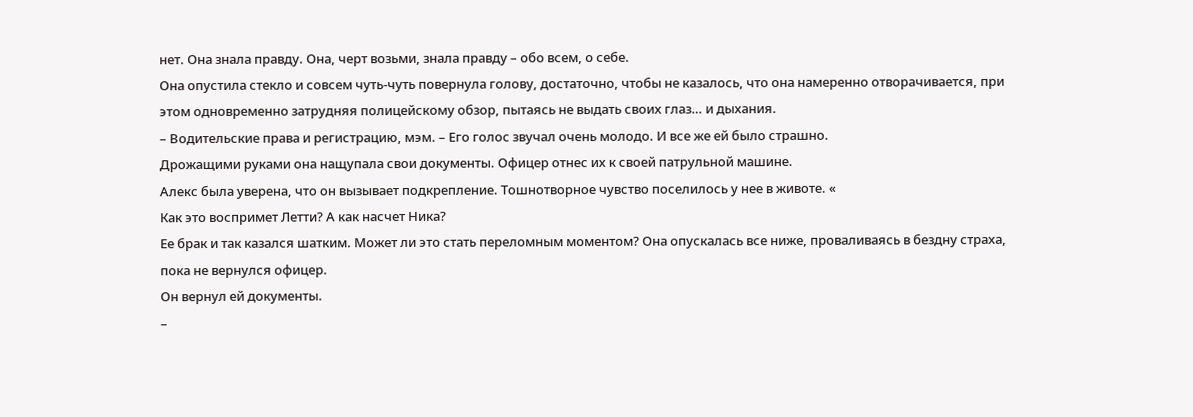нет. Она знала правду. Она, черт возьми, знала правду – обо всем, о себе.
Она опустила стекло и совсем чуть-чуть повернула голову, достаточно, чтобы не казалось, что она намеренно отворачивается, при этом одновременно затрудняя полицейскому обзор, пытаясь не выдать своих глаз… и дыхания.
– Водительские права и регистрацию, мэм. – Его голос звучал очень молодо. И все же ей было страшно.
Дрожащими руками она нащупала свои документы. Офицер отнес их к своей патрульной машине.
Алекс была уверена, что он вызывает подкрепление. Тошнотворное чувство поселилось у нее в животе. «
Как это воспримет Летти? А как насчет Ника?
Ее брак и так казался шатким. Может ли это стать переломным моментом? Она опускалась все ниже, проваливаясь в бездну страха, пока не вернулся офицер.
Он вернул ей документы.
–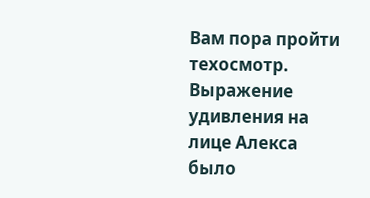Вам пора пройти техосмотр.
Выражение удивления на лице Алекса было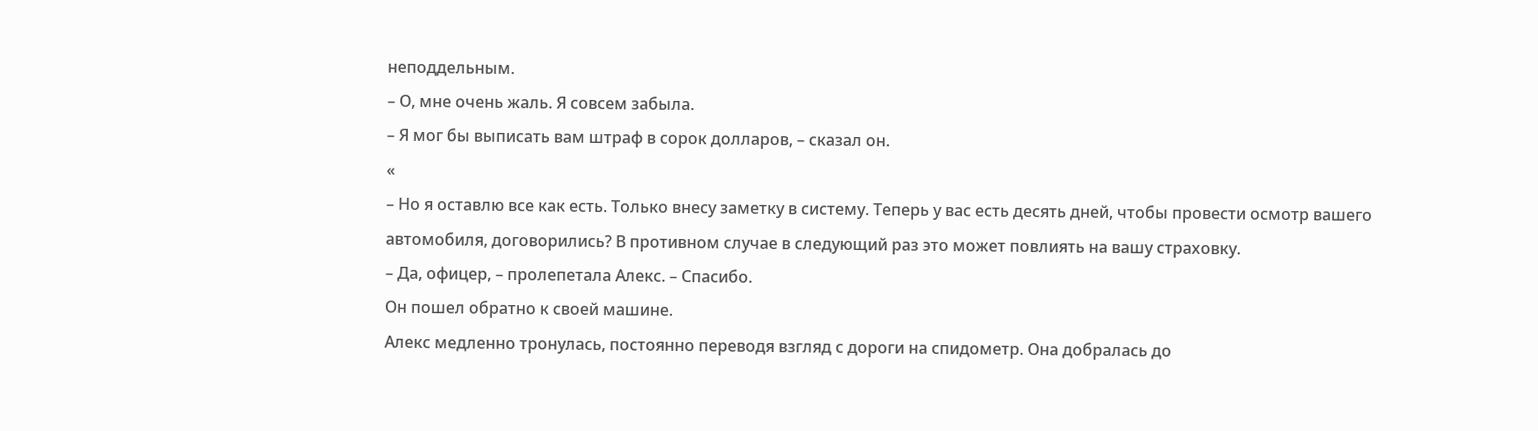неподдельным.
– О, мне очень жаль. Я совсем забыла.
– Я мог бы выписать вам штраф в сорок долларов, – сказал он.
«
– Но я оставлю все как есть. Только внесу заметку в систему. Теперь у вас есть десять дней, чтобы провести осмотр вашего автомобиля, договорились? В противном случае в следующий раз это может повлиять на вашу страховку.
– Да, офицер, – пролепетала Алекс. – Спасибо.
Он пошел обратно к своей машине.
Алекс медленно тронулась, постоянно переводя взгляд с дороги на спидометр. Она добралась до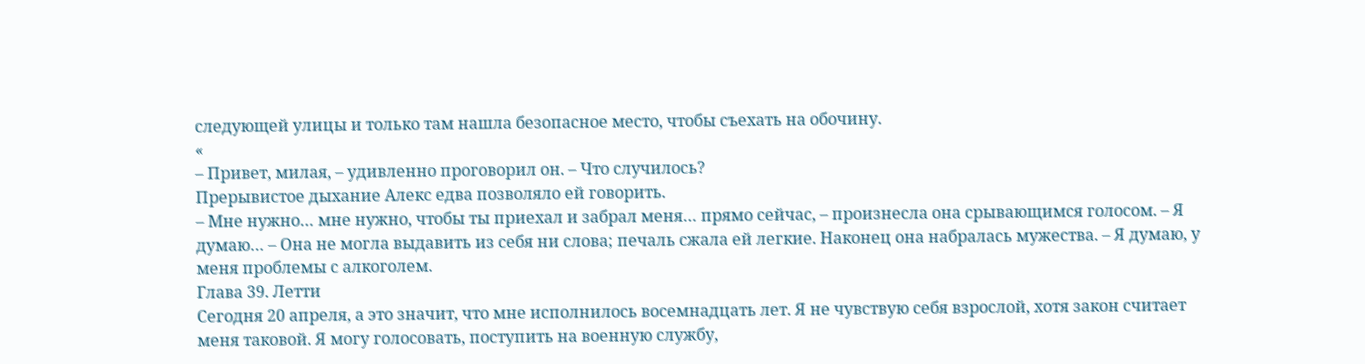следующей улицы и только там нашла безопасное место, чтобы съехать на обочину.
«
– Привет, милая, – удивленно проговорил он. – Что случилось?
Прерывистое дыхание Алекс едва позволяло ей говорить.
– Мне нужно… мне нужно, чтобы ты приехал и забрал меня… прямо сейчас, – произнесла она срывающимся голосом. – Я думаю… – Она не могла выдавить из себя ни слова; печаль сжала ей легкие. Наконец она набралась мужества. – Я думаю, у меня проблемы с алкоголем.
Глава 39. Летти
Сегодня 20 апреля, а это значит, что мне исполнилось восемнадцать лет. Я не чувствую себя взрослой, хотя закон считает меня таковой. Я могу голосовать, поступить на военную службу,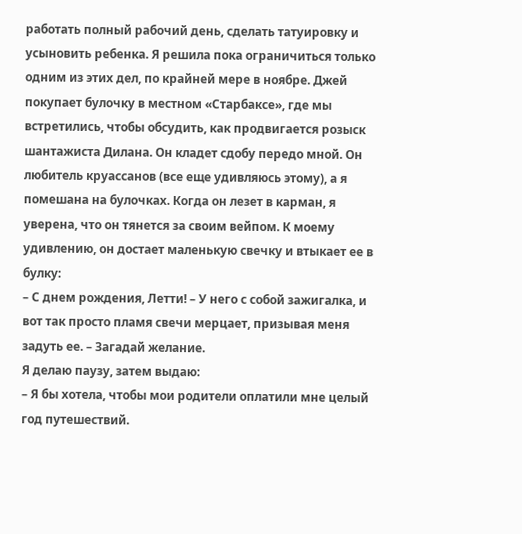работать полный рабочий день, сделать татуировку и усыновить ребенка. Я решила пока ограничиться только одним из этих дел, по крайней мере в ноябре. Джей покупает булочку в местном «Старбаксе», где мы встретились, чтобы обсудить, как продвигается розыск шантажиста Дилана. Он кладет сдобу передо мной. Он любитель круассанов (все еще удивляюсь этому), а я помешана на булочках. Когда он лезет в карман, я уверена, что он тянется за своим вейпом. К моему удивлению, он достает маленькую свечку и втыкает ее в булку:
– С днем рождения, Летти! – У него с собой зажигалка, и вот так просто пламя свечи мерцает, призывая меня задуть ее. – Загадай желание.
Я делаю паузу, затем выдаю:
– Я бы хотела, чтобы мои родители оплатили мне целый год путешествий.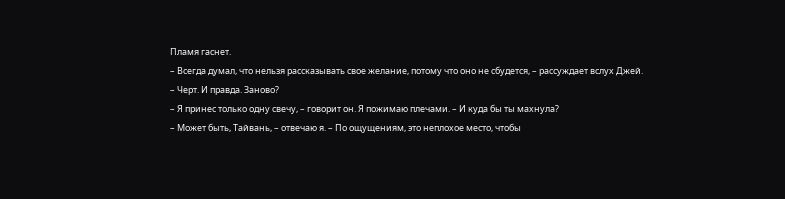Пламя гаснет.
– Всегда думал, что нельзя рассказывать свое желание, потому что оно не сбудется, – рассуждает вслух Джей.
– Черт. И правда. Заново?
– Я принес только одну свечу, – говорит он. Я пожимаю плечами. – И куда бы ты махнула?
– Может быть, Тайвань, – отвечаю я. – По ощущениям, это неплохое место, чтобы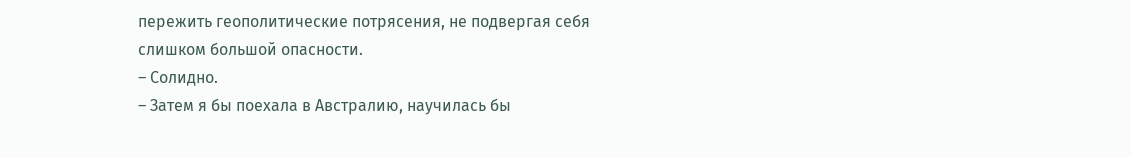пережить геополитические потрясения, не подвергая себя слишком большой опасности.
– Солидно.
– Затем я бы поехала в Австралию, научилась бы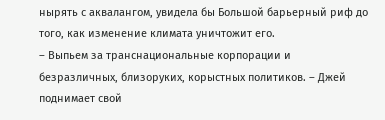нырять с аквалангом, увидела бы Большой барьерный риф до того, как изменение климата уничтожит его.
– Выпьем за транснациональные корпорации и безразличных, близоруких, корыстных политиков. – Джей поднимает свой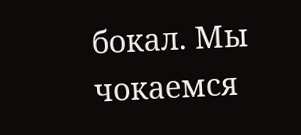бокал. Мы чокаемся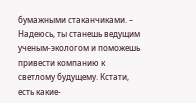бумажными стаканчиками. – Надеюсь, ты станешь ведущим ученым-экологом и поможешь привести компанию к светлому будущему. Кстати, есть какие-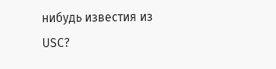нибудь известия из USC?